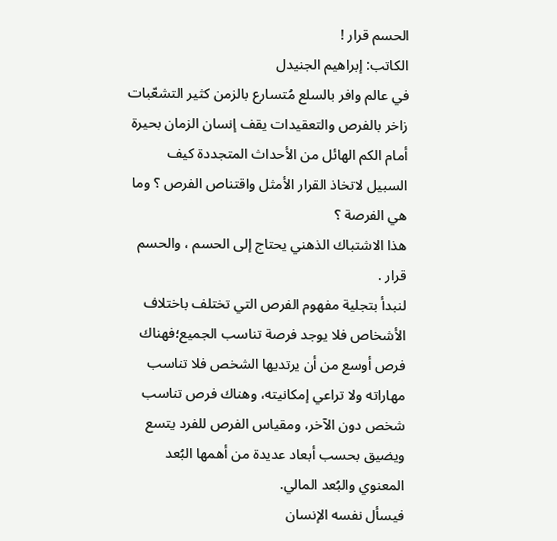الحسم قرار !
الكاتب: إبراهيم الجنيدل
في عالم وافر بالسلع مُتسارع بالزمن كثير التشعّبات زاخر بالفرص والتعقيدات يقف إنسان الزمان بحيرة أمام الكم الهائل من الأحداث المتجددة كيف السبيل لاتخاذ القرار الأمثل واقتناص الفرص ؟ وما هي الفرصة ؟
هذا الاشتباك الذهني يحتاج إلى الحسم ، والحسم قرار .
لنبدأ بتجلية مفهوم الفرص التي تختلف باختلاف الأشخاص فلا يوجد فرصة تناسب الجميع؛فهناك فرص أوسع من أن يرتديها الشخص فلا تناسب مهاراته ولا تراعي إمكانيته، وهناك فرص تناسب شخص دون الآخر، ومقياس الفرص للفرد يتسع ويضيق بحسب أبعاد عديدة من أهمها البُعد المعنوي والبُعد المالي.
فيسأل نفسه الإنسان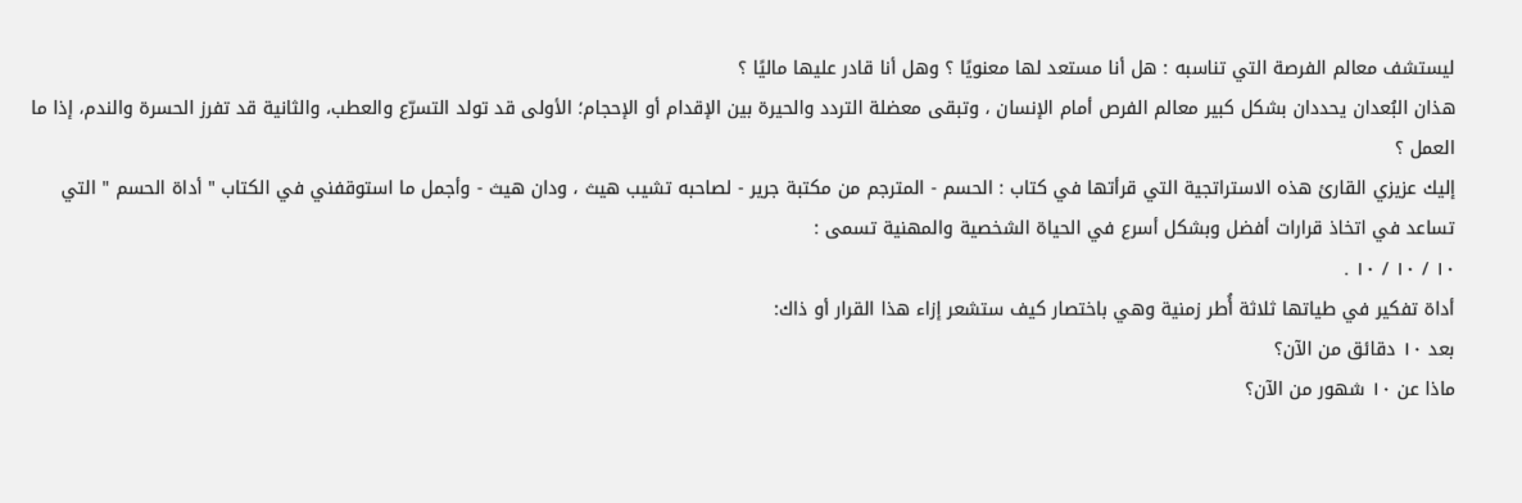ليستشف معالم الفرصة التي تناسبه : هل أنا مستعد لها معنويًا ؟ وهل أنا قادر عليها ماليًا ؟
هذان البُعدان يحددان بشكل كبير معالم الفرص أمام الإنسان ، وتبقى معضلة التردد والحيرة بين الإقدام أو الإحجام؛ الأولى قد تولد التسرّع والعطب، والثانية قد تفرز الحسرة والندم، إذا ما العمل ؟
إليك عزيزي القارئ هذه الاستراتجية التي قرأتها في كتاب : الحسم - المترجم من مكتبة جرير - لصاحبه تشيب هيث ، ودان هيث - وأجمل ما استوقفني في الكتاب " أداة الحسم " التي تساعد في اتخاذ قرارات أفضل وبشكل أسرع في الحياة الشخصية والمهنية تسمى :
١٠ / ١٠ / ١٠ .
أداة تفكير في طياتها ثلاثة أُطر زمنية وهي باختصار كيف ستشعر إزاء هذا القرار أو ذاك:
بعد ۱۰ دقائق من الآن؟
ماذا عن ١٠ شهور من الآن؟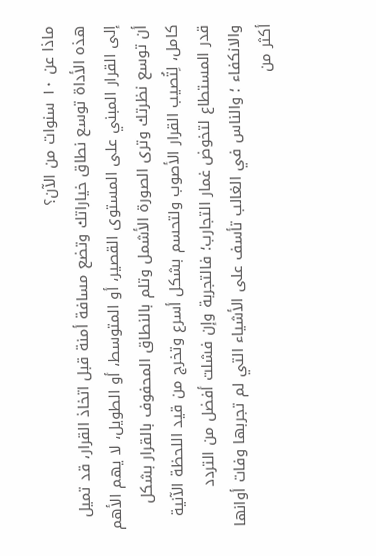ماذا عن ١٠ سنوات من الآن؟
هذه الأداة توسع نطاق خياراتك وتضع مسافة أمنة قبل اتخاذ القرار، قد تميل إلى القرار المبني على المستوى القصير، أو المتوسط، أو الطويل، لا يهم الأهم أن توسع نظرتك وترى الصورة الأشمل وتلم بالنطاق المحفوف بالقرار بشكل كامل، لِتُصيب القرار الأصوب ولتحسم بشكل أسرع وتخرج من قيد اللحظة الآنية قدر المستطاع لتخوض غمار التجارب؛ فالتجربة وإن فشلت أفضل من التردد والانكفاء ؛ والناس في الغالب تأسف على الأشياء التي لم تجربها وفات أوانها أكثر من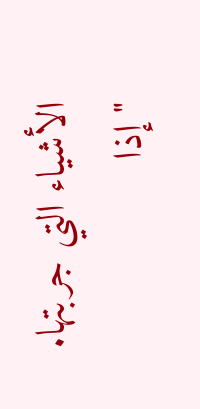الأشياء التي جربتها.
" إذا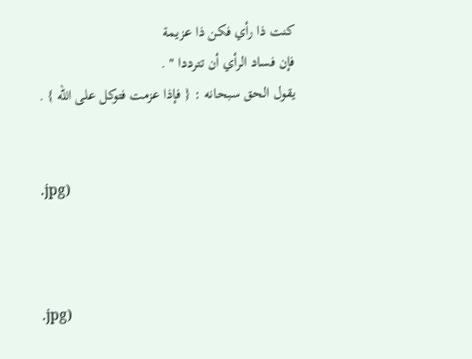كنت ذا رأي فكن ذا عزيمة
فإن فساد الرأي أن تترددا " .
يقول الحق سبحانه : { فإذا عزمت فتوكل على الله } .


.jpg)



.jpg)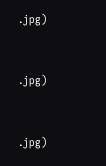.jpg)


.jpg)


.jpg)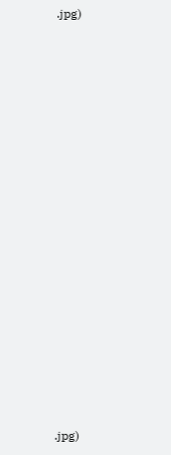.jpg)





















.jpg)